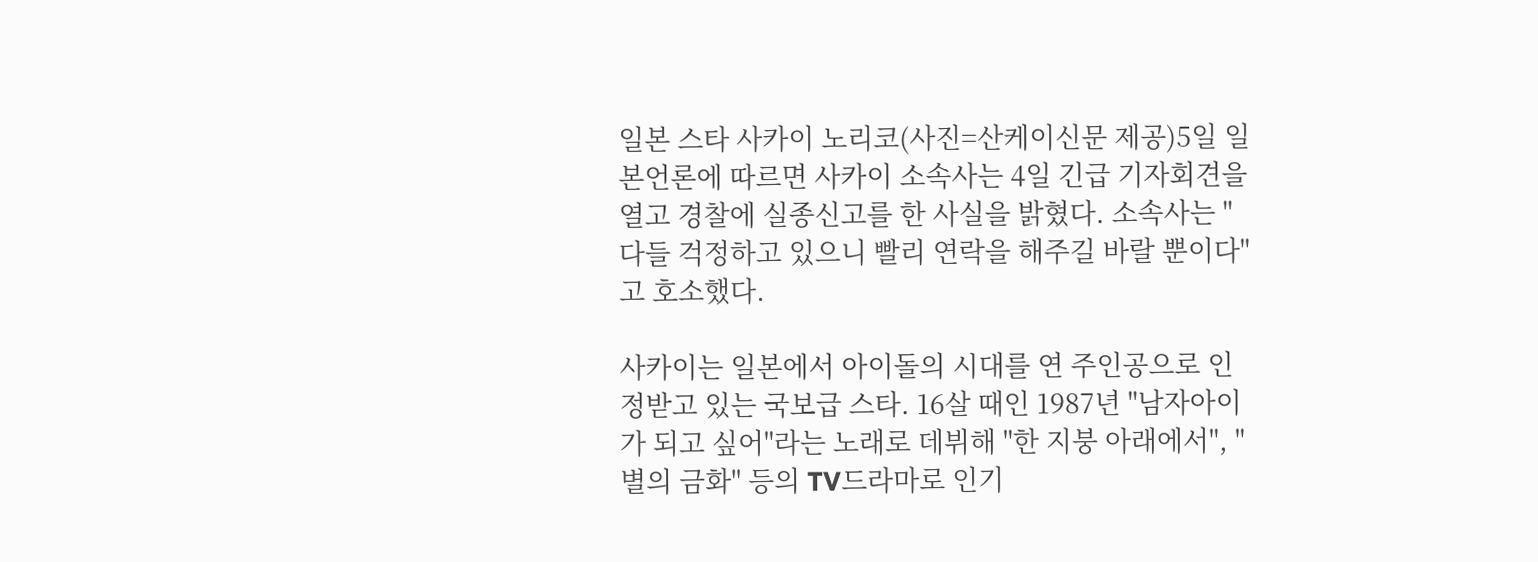일본 스타 사카이 노리코(사진=산케이신문 제공)5일 일본언론에 따르면 사카이 소속사는 4일 긴급 기자회견을 열고 경찰에 실종신고를 한 사실을 밝혔다. 소속사는 "다들 걱정하고 있으니 빨리 연락을 해주길 바랄 뿐이다"고 호소했다.

사카이는 일본에서 아이돌의 시대를 연 주인공으로 인정받고 있는 국보급 스타. 16살 때인 1987년 "남자아이가 되고 싶어"라는 노래로 데뷔해 "한 지붕 아래에서", "별의 금화" 등의 TV드라마로 인기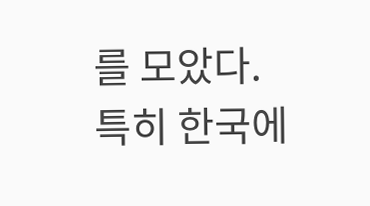를 모았다.
특히 한국에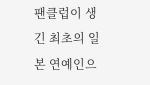팬클럽이 생긴 최초의 일본 연예인으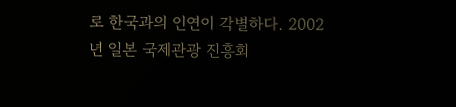로 한국과의 인연이 각별하다. 2002년 일본 국제관광 진흥회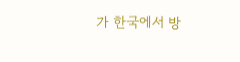가 한국에서 방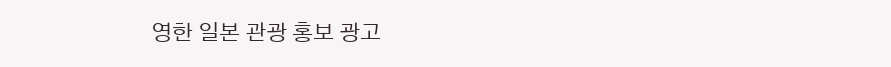영한 일본 관광 홍보 광고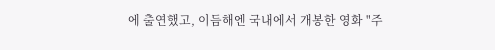에 출연했고, 이듬해엔 국내에서 개봉한 영화 "주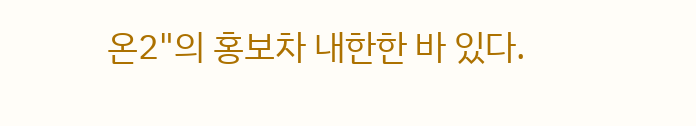온2"의 홍보차 내한한 바 있다.